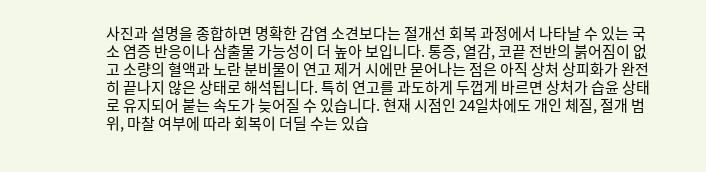사진과 설명을 종합하면 명확한 감염 소견보다는 절개선 회복 과정에서 나타날 수 있는 국소 염증 반응이나 삼출물 가능성이 더 높아 보입니다. 통증, 열감, 코끝 전반의 붉어짐이 없고 소량의 혈액과 노란 분비물이 연고 제거 시에만 묻어나는 점은 아직 상처 상피화가 완전히 끝나지 않은 상태로 해석됩니다. 특히 연고를 과도하게 두껍게 바르면 상처가 습윤 상태로 유지되어 붙는 속도가 늦어질 수 있습니다. 현재 시점인 24일차에도 개인 체질, 절개 범위, 마찰 여부에 따라 회복이 더딜 수는 있습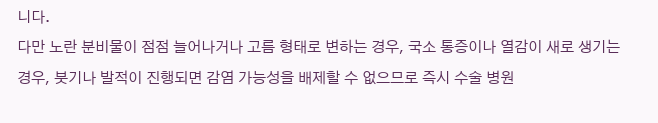니다.
다만 노란 분비물이 점점 늘어나거나 고름 형태로 변하는 경우, 국소 통증이나 열감이 새로 생기는 경우, 붓기나 발적이 진행되면 감염 가능성을 배제할 수 없으므로 즉시 수술 병원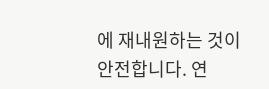에 재내원하는 것이 안전합니다. 연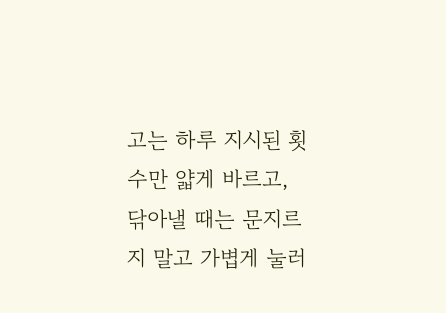고는 하루 지시된 횟수만 얇게 바르고, 닦아낼 때는 문지르지 말고 가볍게 눌러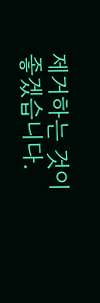제거하는 것이 좋겠습니다.